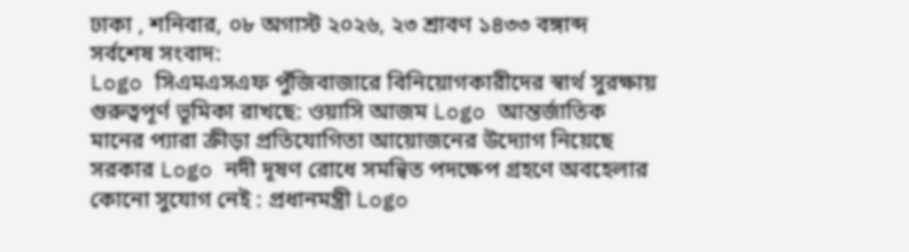ঢাকা , শনিবার, ০৮ অগাস্ট ২০২৬, ২৩ শ্রাবণ ১৪৩৩ বঙ্গাব্দ
সর্বশেষ সংবাদ:
Logo সিএমএসএফ পুঁজিবাজারে বিনিয়োগকারীদের স্বার্থ সুরক্ষায় গুরুত্বপূর্ণ ভূমিকা রাখছে: ওয়াসি আজম Logo আন্তর্জাতিক মানের প্যারা ক্রীড়া প্রতিযোগিতা আয়োজনের উদ্যোগ নিয়েছে সরকার Logo নদী দূষণ রোধে সমন্বিত পদক্ষেপ গ্রহণে অবহেলার কোনো সুযোগ নেই : প্রধানমন্ত্রী Logo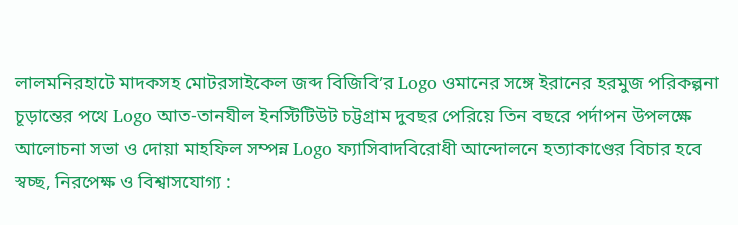লালমনিরহাটে মাদকসহ মোটরসাইকেল জব্দ বিজিবি’র Logo ওমানের সঙ্গে ইরানের হরমুজ পরিকল্পনা চূড়ান্তের পথে Logo আত-তানযীল ইনস্টিটিউট চট্টগ্রাম দুবছর পেরিয়ে তিন বছরে পর্দাপন উপলক্ষে আলোচনা সভা ও দোয়া মাহফিল সম্পন্ন Logo ফ্যাসিবাদবিরোধী আন্দোলনে হত্যাকাণ্ডের বিচার হবে স্বচ্ছ, নিরপেক্ষ ও বিশ্বাসযোগ্য :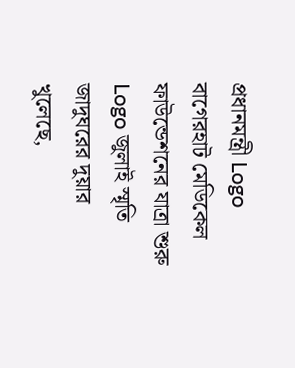প্রধানমন্ত্রী Logo বাগেরহাট মেডিকেল ফাউন্ডেশনের যাত্রা শুরু Logo জুলাই স্মৃতি জাদুঘরের দুয়ার খুলেছে,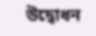উদ্বোধন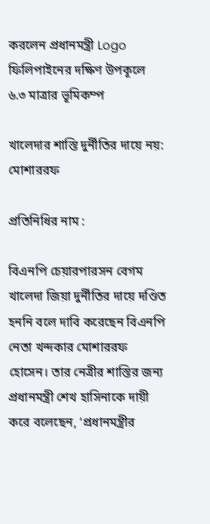করলেন প্রধানমন্ত্রী Logo ফিলিপাইনের দক্ষিণ উপকূলে ৬.৩ মাত্রার ভূমিকম্প

খালেদার শাস্তি দুর্নীতির দায়ে নয়: মোশাররফ

প্রতিনিধির নাম :

বিএনপি চেয়ারপারসন বেগম খালেদা জিয়া দুর্নীতির দায়ে দণ্ডিত হননি বলে দাবি করেছেন বিএনপি নেতা খন্দকার মোশাররফ হোসেন। তার নেত্রীর শাস্তির জন্য প্রধানমন্ত্রী শেখ হাসিনাকে দায়ী করে বলেছেন, ‘প্রধানমন্ত্রীর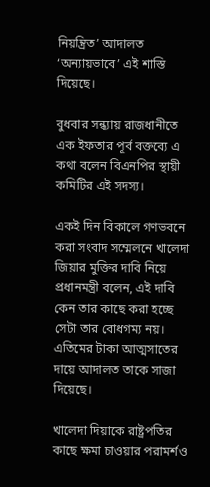নিয়ন্ত্রিত’ আদালত ‘অন্যায়ভাবে’ এই শাস্তি দিয়েছে।

বুধবার সন্ধ্যায় রাজধানীতে এক ইফতার পূর্ব বক্তব্যে এ কথা বলেন বিএনপির স্থায়ী কমিটির এই সদস্য।

একই দিন বিকালে গণভবনে করা সংবাদ সম্মেলনে খালেদা জিয়ার মুক্তির দাবি নিয়ে প্রধানমন্ত্রী বলেন, এই দাবি কেন তার কাছে করা হচ্ছে সেটা তার বোধগম্য নয়। এতিমের টাকা আত্মসাতের দায়ে আদালত তাকে সাজা দিয়েছে।

খালেদা দিয়াকে রাষ্ট্রপতির কাছে ক্ষমা চাওয়ার পরামর্শও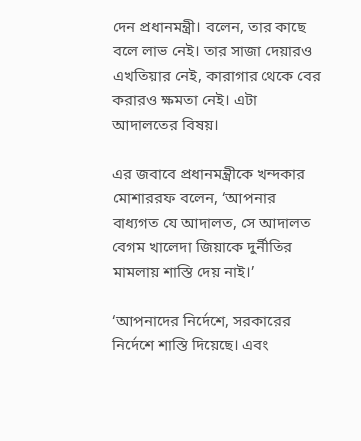দেন প্রধানমন্ত্রী। বলেন, তার কাছে বলে লাভ নেই। তার সাজা দেয়ারও এখতিয়ার নেই, কারাগার থেকে বের করারও ক্ষমতা নেই। এটা আদালতের বিষয়।

এর জবাবে প্রধানমন্ত্রীকে খন্দকার মোশাররফ বলেন, ‘আপনার বাধ্যগত যে আদালত, সে আদালত বেগম খালেদা জিয়াকে দুর্নীতির মামলায় শাস্তি দেয় নাই।’

‘আপনাদের নির্দেশে, সরকারের নির্দেশে শাস্তি দিয়েছে। এবং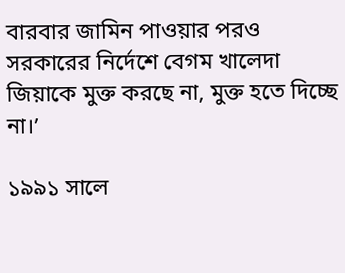বারবার জামিন পাওয়ার পরও সরকারের নির্দেশে বেগম খালেদা জিয়াকে মুক্ত করছে না, মুক্ত হতে দিচ্ছে না।’

১৯৯১ সালে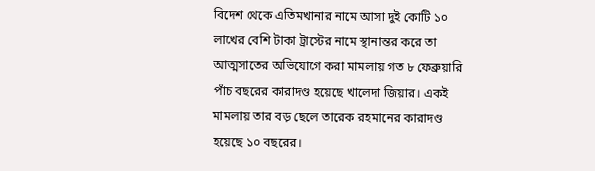বিদেশ থেকে এতিমখানার নামে আসা দুই কোটি ১০ লাখের বেশি টাকা ট্রাস্টের নামে স্থানান্তর করে তা আত্মসাতের অভিযোগে করা মামলায় গত ৮ ফেব্রুয়ারি পাঁচ বছরের কারাদণ্ড হয়েছে খালেদা জিয়ার। একই মামলায় তার বড় ছেলে তারেক রহমানের কারাদণ্ড হয়েছে ১০ বছরের।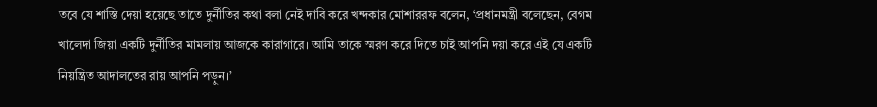তবে যে শাস্তি দেয়া হয়েছে তাতে দুর্নীতির কথা বলা নেই দাবি করে খন্দকার মোশাররফ বলেন, ‘প্রধানমন্ত্রী বলেছেন, বেগম খালেদা জিয়া একটি দুর্নীতির মামলায় আজকে কারাগারে। আমি তাকে স্মরণ করে দিতে চাই আপনি দয়া করে এই যে একটি নিয়ন্ত্রিত আদালতের রায় আপনি পড়ুন।’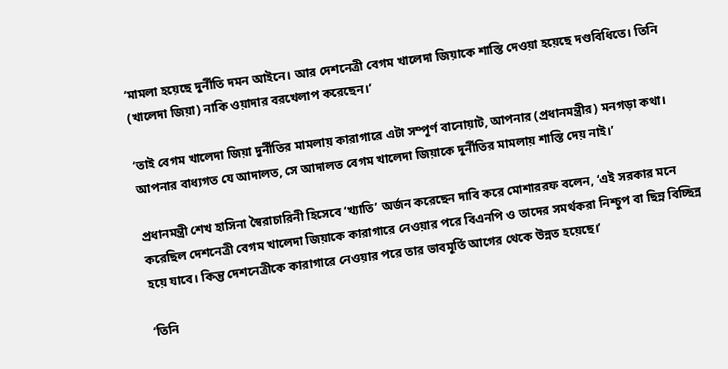‘মামলা হয়েছে দুর্নীতি দমন আইনে। আর দেশনেত্রী বেগম খালেদা জিয়াকে শাস্তি দেওয়া হয়েছে দণ্ডবিধিতে। তিনি (খালেদা জিয়া) নাকি ওয়াদার বরখেলাপ করেছেন।’

‘তাই বেগম খালেদা জিয়া দুর্নীতির মামলায় কারাগারে এটা সম্পূর্ণ বানোয়াট, আপনার (প্রধানমন্ত্রীর) মনগড়া কথা। আপনার বাধ্যগত যে আদালত, সে আদালত বেগম খালেদা জিয়াকে দুর্নীতির মামলায় শাস্তি দেয় নাই।’

প্রধানমন্ত্রী শেখ হাসিনা স্বৈরাচারিনী হিসেবে ‘খ্যাতি’ অর্জন করেছেন দাবি করে মোশাররফ বলেন, ‘এই সরকার মনে করেছিল দেশনেত্রী বেগম খালেদা জিয়াকে কারাগারে নেওয়ার পরে বিএনপি ও তাদের সমর্থকরা নিশ্চুপ বা ছিন্ন বিচ্ছিন্ন হয়ে যাবে। কিন্তু দেশনেত্রীকে কারাগারে নেওয়ার পরে তার ভাবমূর্তি আগের থেকে উন্নত হয়েছে।’

‘তিনি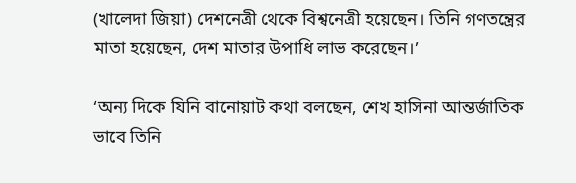(খালেদা জিয়া) দেশনেত্রী থেকে বিশ্বনেত্রী হয়েছেন। তিনি গণতন্ত্রের মাতা হয়েছেন, দেশ মাতার উপাধি লাভ করেছেন।’

‘অন্য দিকে যিনি বানোয়াট কথা বলছেন, শেখ হাসিনা আন্তর্জাতিক ভাবে তিনি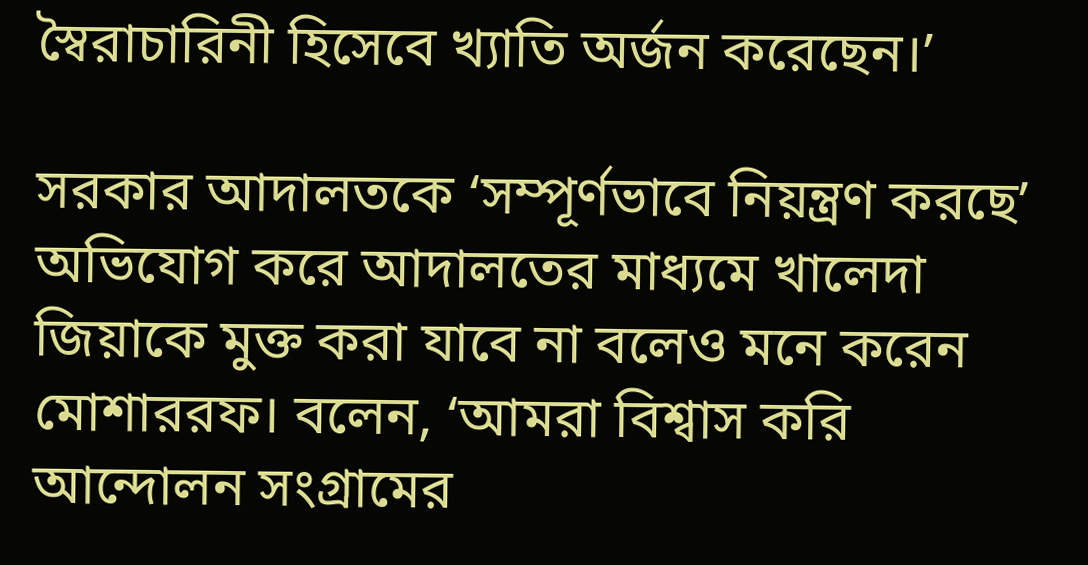স্বৈরাচারিনী হিসেবে খ্যাতি অর্জন করেছেন।’

সরকার আদালতকে ‘সম্পূর্ণভাবে নিয়ন্ত্রণ করছে’ অভিযোগ করে আদালতের মাধ্যমে খালেদা জিয়াকে মুক্ত করা যাবে না বলেও মনে করেন মোশাররফ। বলেন, ‘আমরা বিশ্বাস করি আন্দোলন সংগ্রামের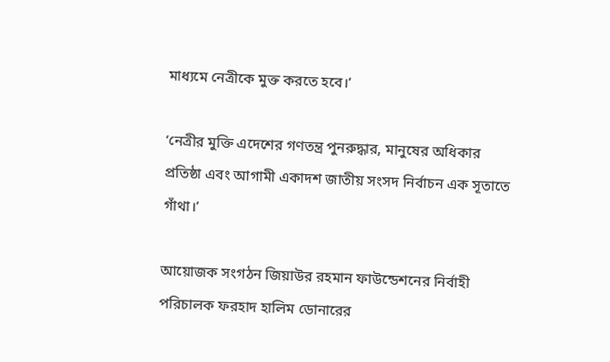মাধ্যমে নেত্রীকে মুক্ত করতে হবে।’

‘নেত্রীর মুক্তি এদেশের গণতন্ত্র পুনরুদ্ধার, মানুষের অধিকার প্রতিষ্ঠা এবং আগামী একাদশ জাতীয় সংসদ নির্বাচন এক সূতাতে গাঁথা।’

আয়োজক সংগঠন জিয়াউর রহমান ফাউন্ডেশনের নির্বাহী পরিচালক ফরহাদ হালিম ডোনারের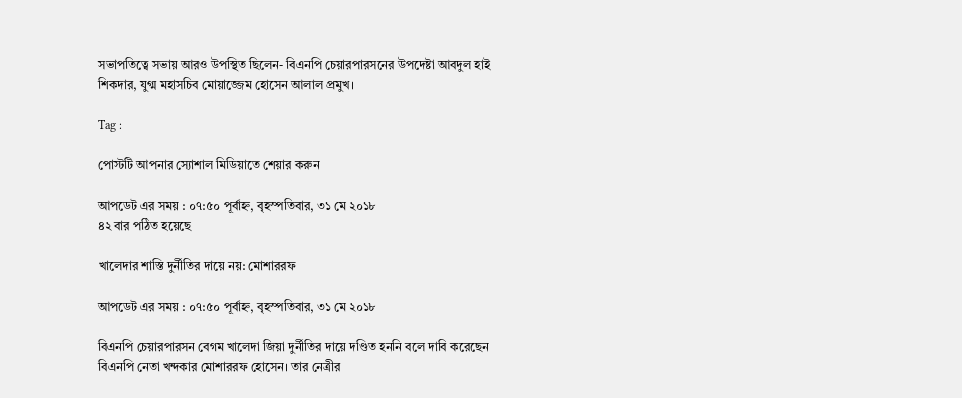সভাপতিত্বে সভায় আরও উপস্থিত ছিলেন- বিএনপি চেয়ারপারসনের উপদেষ্টা আবদুল হাই শিকদার, যুগ্ম মহাসচিব মোয়াজ্জেম হোসেন আলাল প্রমুখ।

Tag :

পোস্টটি আপনার স্যোশাল মিডিয়াতে শেয়ার করুন

আপডেট এর সময় : ০৭:৫০ পূর্বাহ্ন, বৃহস্পতিবার, ৩১ মে ২০১৮
৪২ বার পঠিত হয়েছে

খালেদার শাস্তি দুর্নীতির দায়ে নয়: মোশাররফ

আপডেট এর সময় : ০৭:৫০ পূর্বাহ্ন, বৃহস্পতিবার, ৩১ মে ২০১৮

বিএনপি চেয়ারপারসন বেগম খালেদা জিয়া দুর্নীতির দায়ে দণ্ডিত হননি বলে দাবি করেছেন বিএনপি নেতা খন্দকার মোশাররফ হোসেন। তার নেত্রীর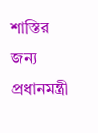শাস্তির জন্য প্রধানমন্ত্রী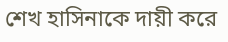শেখ হাসিনাকে দায়ী করে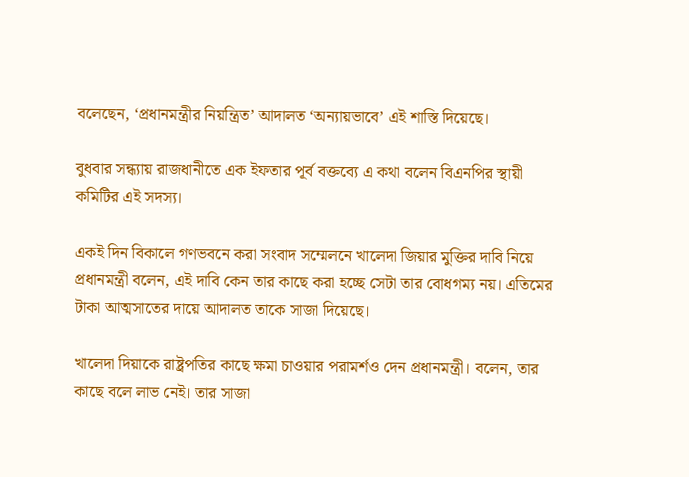বলেছেন, ‘প্রধানমন্ত্রীর নিয়ন্ত্রিত’ আদালত ‘অন্যায়ভাবে’ এই শাস্তি দিয়েছে।

বুধবার সন্ধ্যায় রাজধানীতে এক ইফতার পূর্ব বক্তব্যে এ কথা বলেন বিএনপির স্থায়ী কমিটির এই সদস্য।

একই দিন বিকালে গণভবনে করা সংবাদ সম্মেলনে খালেদা জিয়ার মুক্তির দাবি নিয়ে প্রধানমন্ত্রী বলেন, এই দাবি কেন তার কাছে করা হচ্ছে সেটা তার বোধগম্য নয়। এতিমের টাকা আত্মসাতের দায়ে আদালত তাকে সাজা দিয়েছে।

খালেদা দিয়াকে রাষ্ট্রপতির কাছে ক্ষমা চাওয়ার পরামর্শও দেন প্রধানমন্ত্রী। বলেন, তার কাছে বলে লাভ নেই। তার সাজা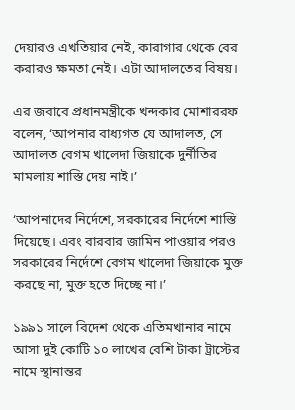দেয়ারও এখতিয়ার নেই, কারাগার থেকে বের করারও ক্ষমতা নেই। এটা আদালতের বিষয়।

এর জবাবে প্রধানমন্ত্রীকে খন্দকার মোশাররফ বলেন, ‘আপনার বাধ্যগত যে আদালত, সে আদালত বেগম খালেদা জিয়াকে দুর্নীতির মামলায় শাস্তি দেয় নাই।’

‘আপনাদের নির্দেশে, সরকারের নির্দেশে শাস্তি দিয়েছে। এবং বারবার জামিন পাওয়ার পরও সরকারের নির্দেশে বেগম খালেদা জিয়াকে মুক্ত করছে না, মুক্ত হতে দিচ্ছে না।’

১৯৯১ সালে বিদেশ থেকে এতিমখানার নামে আসা দুই কোটি ১০ লাখের বেশি টাকা ট্রাস্টের নামে স্থানান্তর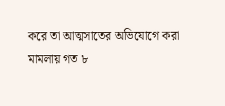করে তা আত্মসাতের অভিযোগে করা মামলায় গত ৮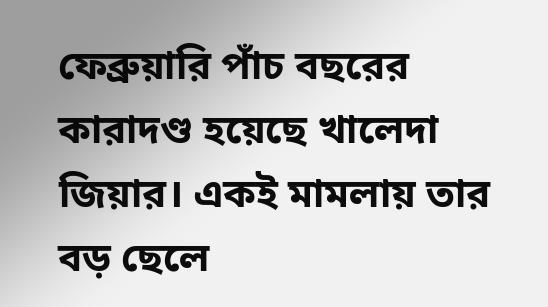ফেব্রুয়ারি পাঁচ বছরের কারাদণ্ড হয়েছে খালেদা জিয়ার। একই মামলায় তার বড় ছেলে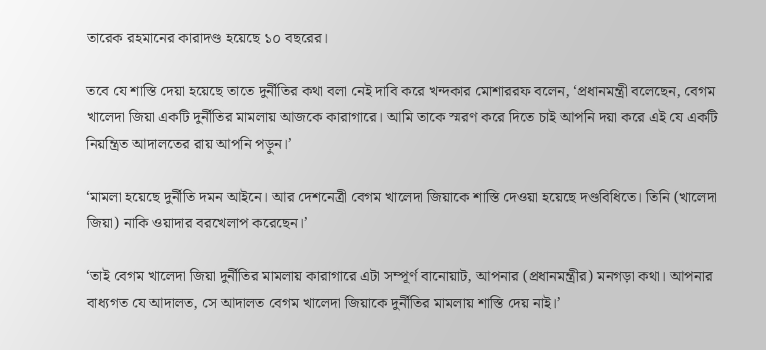তারেক রহমানের কারাদণ্ড হয়েছে ১০ বছরের।

তবে যে শাস্তি দেয়া হয়েছে তাতে দুর্নীতির কথা বলা নেই দাবি করে খন্দকার মোশাররফ বলেন, ‘প্রধানমন্ত্রী বলেছেন, বেগম খালেদা জিয়া একটি দুর্নীতির মামলায় আজকে কারাগারে। আমি তাকে স্মরণ করে দিতে চাই আপনি দয়া করে এই যে একটি নিয়ন্ত্রিত আদালতের রায় আপনি পড়ুন।’

‘মামলা হয়েছে দুর্নীতি দমন আইনে। আর দেশনেত্রী বেগম খালেদা জিয়াকে শাস্তি দেওয়া হয়েছে দণ্ডবিধিতে। তিনি (খালেদা জিয়া) নাকি ওয়াদার বরখেলাপ করেছেন।’

‘তাই বেগম খালেদা জিয়া দুর্নীতির মামলায় কারাগারে এটা সম্পূর্ণ বানোয়াট, আপনার (প্রধানমন্ত্রীর) মনগড়া কথা। আপনার বাধ্যগত যে আদালত, সে আদালত বেগম খালেদা জিয়াকে দুর্নীতির মামলায় শাস্তি দেয় নাই।’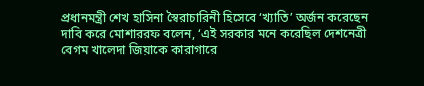প্রধানমন্ত্রী শেখ হাসিনা স্বৈরাচারিনী হিসেবে ‘খ্যাতি’ অর্জন করেছেন দাবি করে মোশাররফ বলেন, ‘এই সরকার মনে করেছিল দেশনেত্রী বেগম খালেদা জিয়াকে কারাগারে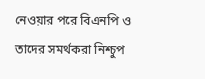নেওয়ার পরে বিএনপি ও তাদের সমর্থকরা নিশ্চুপ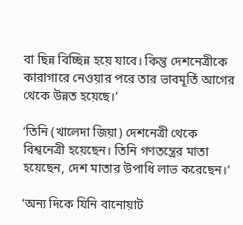বা ছিন্ন বিচ্ছিন্ন হয়ে যাবে। কিন্তু দেশনেত্রীকে কারাগারে নেওয়ার পরে তার ভাবমূর্তি আগের থেকে উন্নত হয়েছে।’

‘তিনি (খালেদা জিয়া) দেশনেত্রী থেকে বিশ্বনেত্রী হয়েছেন। তিনি গণতন্ত্রের মাতা হয়েছেন, দেশ মাতার উপাধি লাভ করেছেন।’

‘অন্য দিকে যিনি বানোয়াট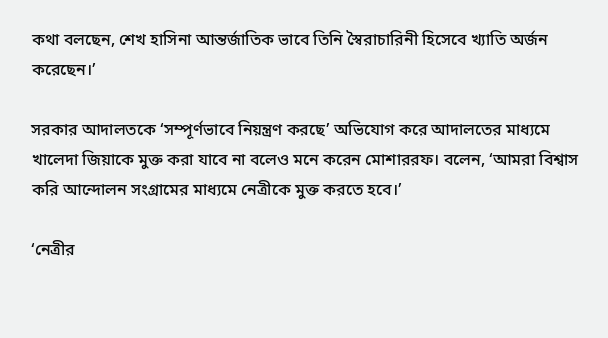কথা বলছেন, শেখ হাসিনা আন্তর্জাতিক ভাবে তিনি স্বৈরাচারিনী হিসেবে খ্যাতি অর্জন করেছেন।’

সরকার আদালতকে ‘সম্পূর্ণভাবে নিয়ন্ত্রণ করছে’ অভিযোগ করে আদালতের মাধ্যমে খালেদা জিয়াকে মুক্ত করা যাবে না বলেও মনে করেন মোশাররফ। বলেন, ‘আমরা বিশ্বাস করি আন্দোলন সংগ্রামের মাধ্যমে নেত্রীকে মুক্ত করতে হবে।’

‘নেত্রীর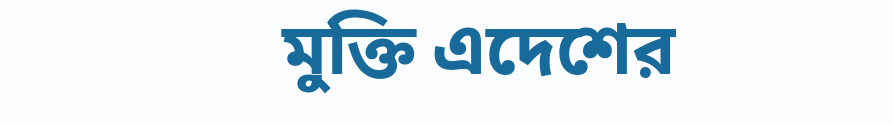মুক্তি এদেশের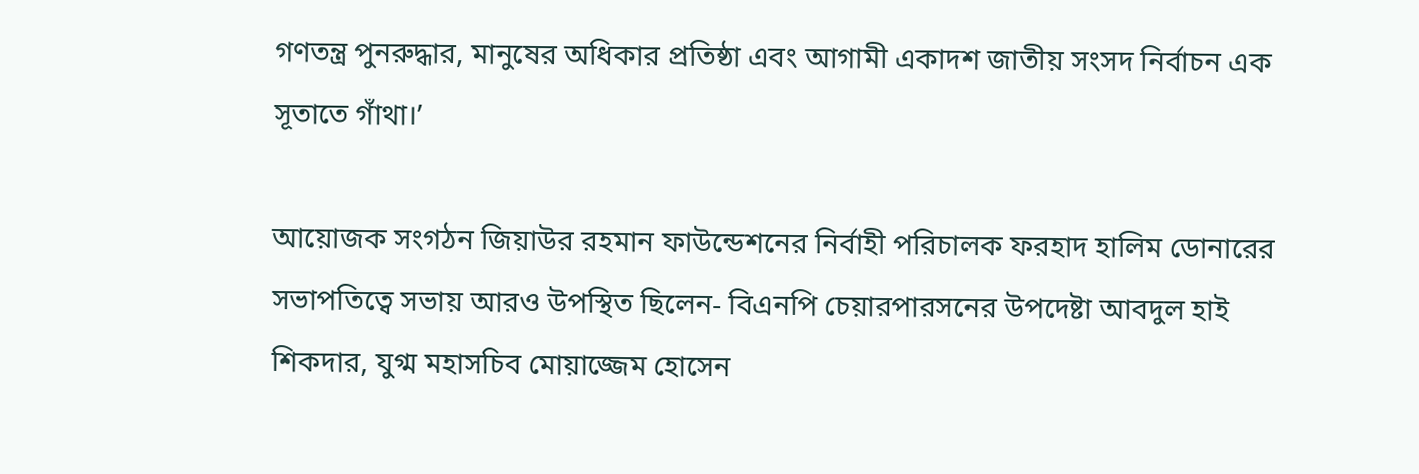গণতন্ত্র পুনরুদ্ধার, মানুষের অধিকার প্রতিষ্ঠা এবং আগামী একাদশ জাতীয় সংসদ নির্বাচন এক সূতাতে গাঁথা।’

আয়োজক সংগঠন জিয়াউর রহমান ফাউন্ডেশনের নির্বাহী পরিচালক ফরহাদ হালিম ডোনারের সভাপতিত্বে সভায় আরও উপস্থিত ছিলেন- বিএনপি চেয়ারপারসনের উপদেষ্টা আবদুল হাই শিকদার, যুগ্ম মহাসচিব মোয়াজ্জেম হোসেন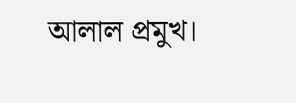আলাল প্রমুখ।